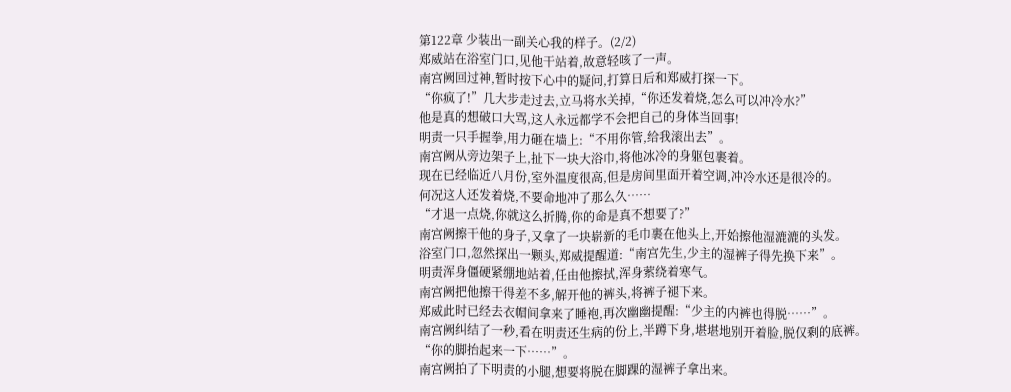第122章 少装出一副关心我的样子。(2/2)
郑威站在浴室门口,见他干站着,故意轻咳了一声。
南宫阙回过神,暂时按下心中的疑问,打算日后和郑威打探一下。
“你疯了!”几大步走过去,立马将水关掉,“你还发着烧,怎么可以冲冷水?”
他是真的想破口大骂,这人永远都学不会把自己的身体当回事!
明责一只手握拳,用力砸在墙上:“不用你管,给我滚出去”。
南宫阙从旁边架子上,扯下一块大浴巾,将他冰冷的身躯包裹着。
现在已经临近八月份,室外温度很高,但是房间里面开着空调,冲冷水还是很冷的。
何况这人还发着烧,不要命地冲了那么久……
“才退一点烧,你就这么折腾,你的命是真不想要了?”
南宫阙擦干他的身子,又拿了一块崭新的毛巾裹在他头上,开始擦他湿漉漉的头发。
浴室门口,忽然探出一颗头,郑威提醒道:“南宫先生,少主的湿裤子得先换下来”。
明责浑身僵硬紧绷地站着,任由他擦拭,浑身萦绕着寒气。
南宫阙把他擦干得差不多,解开他的裤头,将裤子褪下来。
郑威此时已经去衣帽间拿来了睡袍,再次幽幽提醒:“少主的内裤也得脱……”。
南宫阙纠结了一秒,看在明责还生病的份上,半蹲下身,堪堪地别开着脸,脱仅剩的底裤。
“你的脚抬起来一下……”。
南宫阙拍了下明责的小腿,想要将脱在脚踝的湿裤子拿出来。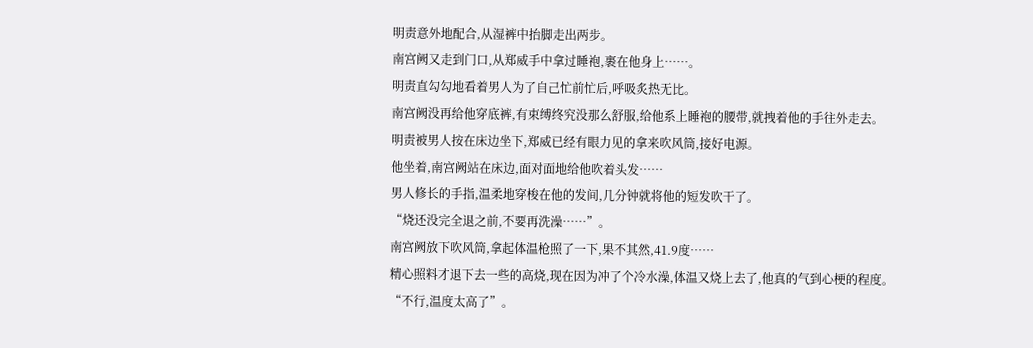明责意外地配合,从湿裤中抬脚走出两步。
南宫阙又走到门口,从郑威手中拿过睡袍,裹在他身上……。
明责直勾勾地看着男人为了自己忙前忙后,呼吸炙热无比。
南宫阙没再给他穿底裤,有束缚终究没那么舒服,给他系上睡袍的腰带,就拽着他的手往外走去。
明责被男人按在床边坐下,郑威已经有眼力见的拿来吹风筒,接好电源。
他坐着,南宫阙站在床边,面对面地给他吹着头发……
男人修长的手指,温柔地穿梭在他的发间,几分钟就将他的短发吹干了。
“烧还没完全退之前,不要再洗澡……”。
南宫阙放下吹风筒,拿起体温枪照了一下,果不其然,41.9度……
精心照料才退下去一些的高烧,现在因为冲了个冷水澡,体温又烧上去了,他真的气到心梗的程度。
“不行,温度太高了”。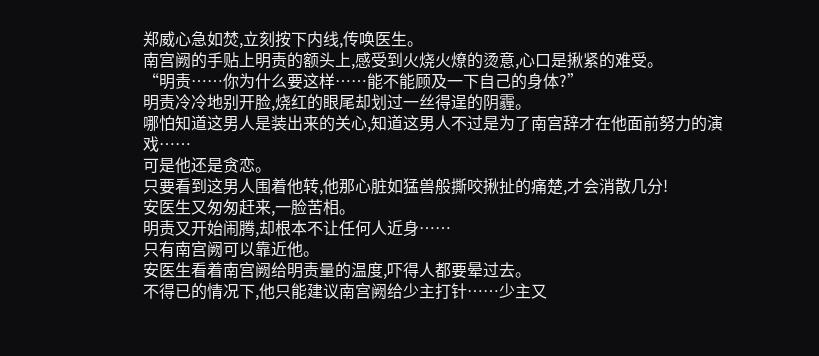郑威心急如焚,立刻按下内线,传唤医生。
南宫阙的手贴上明责的额头上,感受到火烧火燎的烫意,心口是揪紧的难受。
“明责……你为什么要这样……能不能顾及一下自己的身体?”
明责冷冷地别开脸,烧红的眼尾却划过一丝得逞的阴霾。
哪怕知道这男人是装出来的关心,知道这男人不过是为了南宫辞才在他面前努力的演戏……
可是他还是贪恋。
只要看到这男人围着他转,他那心脏如猛兽般撕咬揪扯的痛楚,才会消散几分!
安医生又匆匆赶来,一脸苦相。
明责又开始闹腾,却根本不让任何人近身……
只有南宫阙可以靠近他。
安医生看着南宫阙给明责量的温度,吓得人都要晕过去。
不得已的情况下,他只能建议南宫阙给少主打针……少主又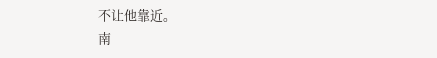不让他靠近。
南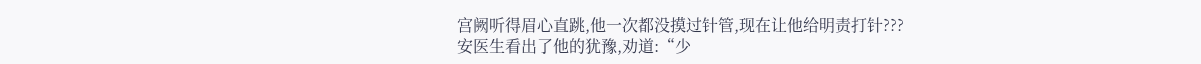宫阙听得眉心直跳,他一次都没摸过针管,现在让他给明责打针???
安医生看出了他的犹豫,劝道:“少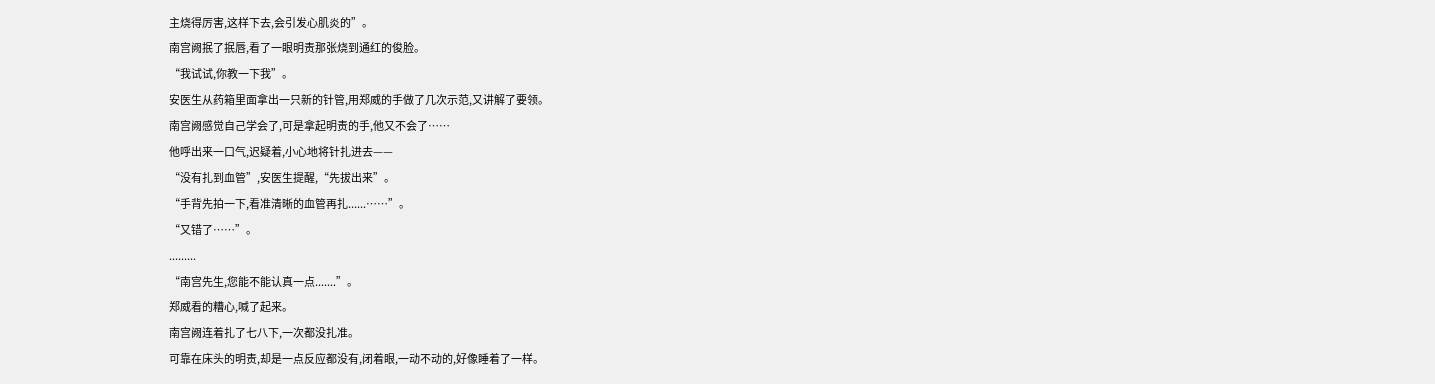主烧得厉害,这样下去,会引发心肌炎的”。
南宫阙抿了抿唇,看了一眼明责那张烧到通红的俊脸。
“我试试,你教一下我”。
安医生从药箱里面拿出一只新的针管,用郑威的手做了几次示范,又讲解了要领。
南宫阙感觉自己学会了,可是拿起明责的手,他又不会了……
他呼出来一口气,迟疑着,小心地将针扎进去——
“没有扎到血管”,安医生提醒,“先拔出来”。
“手背先拍一下,看准清晰的血管再扎......……”。
“又错了……”。
.........
“南宫先生,您能不能认真一点.......”。
郑威看的糟心,喊了起来。
南宫阙连着扎了七八下,一次都没扎准。
可靠在床头的明责,却是一点反应都没有,闭着眼,一动不动的,好像睡着了一样。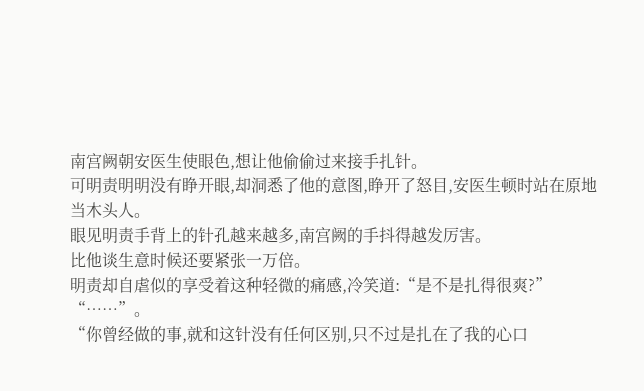南宫阙朝安医生使眼色,想让他偷偷过来接手扎针。
可明责明明没有睁开眼,却洞悉了他的意图,睁开了怒目,安医生顿时站在原地当木头人。
眼见明责手背上的针孔越来越多,南宫阙的手抖得越发厉害。
比他谈生意时候还要紧张一万倍。
明责却自虐似的享受着这种轻微的痛感,冷笑道:“是不是扎得很爽?”
“……”。
“你曾经做的事,就和这针没有任何区别,只不过是扎在了我的心口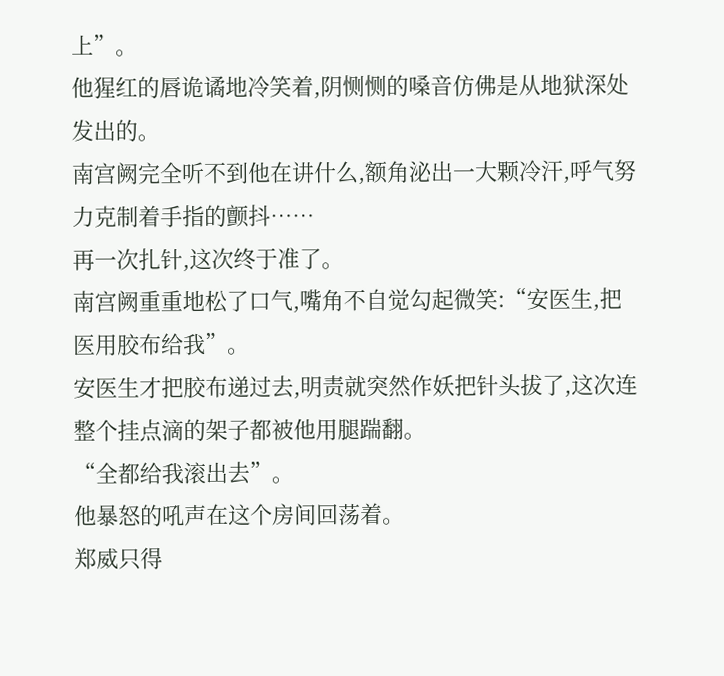上”。
他猩红的唇诡谲地冷笑着,阴恻恻的嗓音仿佛是从地狱深处发出的。
南宫阙完全听不到他在讲什么,额角泌出一大颗冷汗,呼气努力克制着手指的颤抖……
再一次扎针,这次终于准了。
南宫阙重重地松了口气,嘴角不自觉勾起微笑:“安医生,把医用胶布给我”。
安医生才把胶布递过去,明责就突然作妖把针头拔了,这次连整个挂点滴的架子都被他用腿踹翻。
“全都给我滚出去”。
他暴怒的吼声在这个房间回荡着。
郑威只得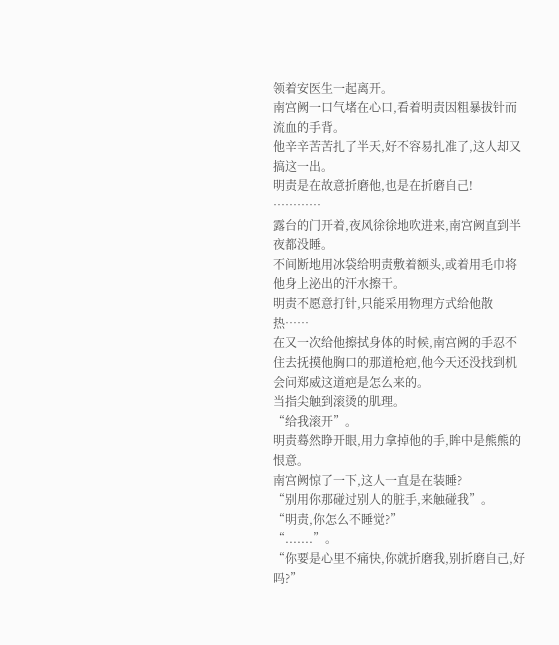领着安医生一起离开。
南宫阙一口气堵在心口,看着明责因粗暴拔针而流血的手背。
他辛辛苦苦扎了半天,好不容易扎准了,这人却又搞这一出。
明责是在故意折磨他,也是在折磨自己!
…………
露台的门开着,夜风徐徐地吹进来,南宫阙直到半夜都没睡。
不间断地用冰袋给明责敷着额头,或着用毛巾将他身上泌出的汗水擦干。
明责不愿意打针,只能采用物理方式给他散热……
在又一次给他擦拭身体的时候,南宫阙的手忍不住去抚摸他胸口的那道枪疤,他今天还没找到机会问郑威这道疤是怎么来的。
当指尖触到滚烫的肌理。
“给我滚开”。
明责蓦然睁开眼,用力拿掉他的手,眸中是熊熊的恨意。
南宫阙惊了一下,这人一直是在装睡?
“别用你那碰过别人的脏手,来触碰我”。
“明责,你怎么不睡觉?”
“.......”。
“你要是心里不痛快,你就折磨我,别折磨自己,好吗?”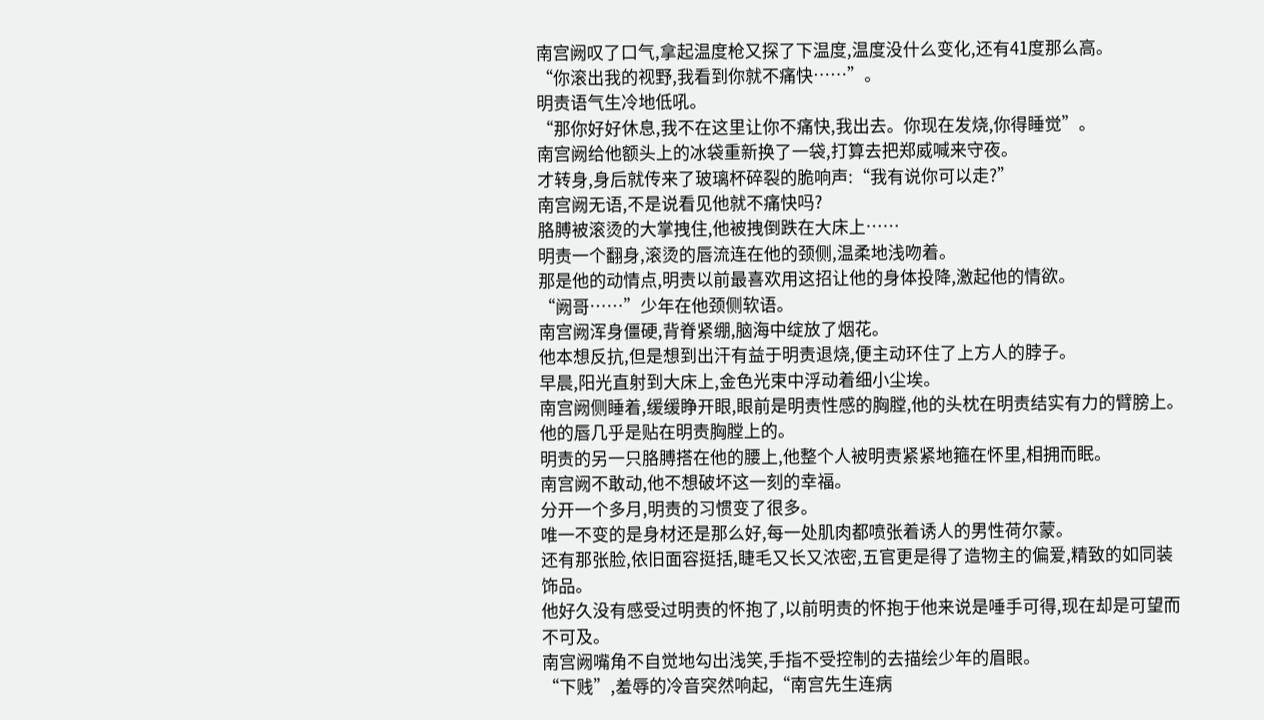南宫阙叹了口气,拿起温度枪又探了下温度,温度没什么变化,还有41度那么高。
“你滚出我的视野,我看到你就不痛快……”。
明责语气生冷地低吼。
“那你好好休息,我不在这里让你不痛快,我出去。你现在发烧,你得睡觉”。
南宫阙给他额头上的冰袋重新换了一袋,打算去把郑威喊来守夜。
才转身,身后就传来了玻璃杯碎裂的脆响声:“我有说你可以走?”
南宫阙无语,不是说看见他就不痛快吗?
胳膊被滚烫的大掌拽住,他被拽倒跌在大床上……
明责一个翻身,滚烫的唇流连在他的颈侧,温柔地浅吻着。
那是他的动情点,明责以前最喜欢用这招让他的身体投降,激起他的情欲。
“阙哥……”少年在他颈侧软语。
南宫阙浑身僵硬,背脊紧绷,脑海中绽放了烟花。
他本想反抗,但是想到出汗有益于明责退烧,便主动环住了上方人的脖子。
早晨,阳光直射到大床上,金色光束中浮动着细小尘埃。
南宫阙侧睡着,缓缓睁开眼,眼前是明责性感的胸膛,他的头枕在明责结实有力的臂膀上。
他的唇几乎是贴在明责胸膛上的。
明责的另一只胳膊搭在他的腰上,他整个人被明责紧紧地箍在怀里,相拥而眠。
南宫阙不敢动,他不想破坏这一刻的幸福。
分开一个多月,明责的习惯变了很多。
唯一不变的是身材还是那么好,每一处肌肉都喷张着诱人的男性荷尔蒙。
还有那张脸,依旧面容挺括,睫毛又长又浓密,五官更是得了造物主的偏爱,精致的如同装饰品。
他好久没有感受过明责的怀抱了,以前明责的怀抱于他来说是唾手可得,现在却是可望而不可及。
南宫阙嘴角不自觉地勾出浅笑,手指不受控制的去描绘少年的眉眼。
“下贱”,羞辱的冷音突然响起,“南宫先生连病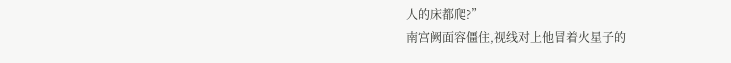人的床都爬?”
南宫阙面容僵住,视线对上他冒着火星子的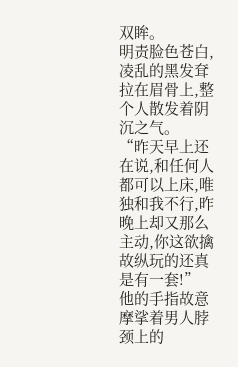双眸。
明责脸色苍白,凌乱的黑发耷拉在眉骨上,整个人散发着阴沉之气。
“昨天早上还在说,和任何人都可以上床,唯独和我不行,昨晚上却又那么主动,你这欲擒故纵玩的还真是有一套!”
他的手指故意摩挲着男人脖颈上的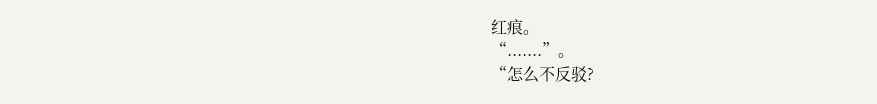红痕。
“.......”。
“怎么不反驳?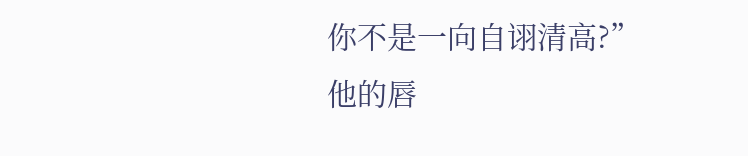你不是一向自诩清高?”
他的唇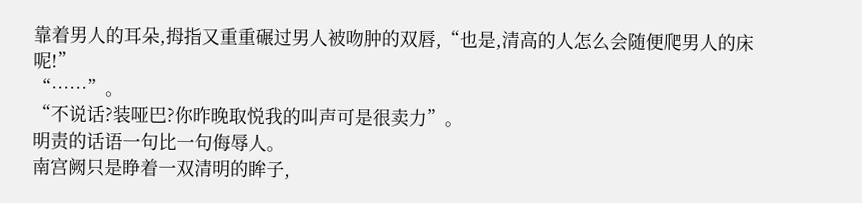靠着男人的耳朵,拇指又重重碾过男人被吻肿的双唇,“也是,清高的人怎么会随便爬男人的床呢!”
“……”。
“不说话?装哑巴?你昨晚取悦我的叫声可是很卖力”。
明责的话语一句比一句侮辱人。
南宫阙只是睁着一双清明的眸子,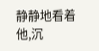静静地看着他,沉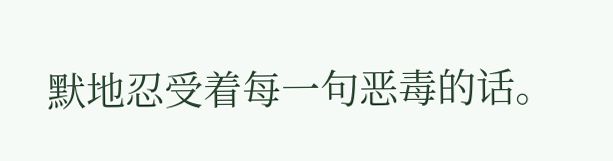默地忍受着每一句恶毒的话。